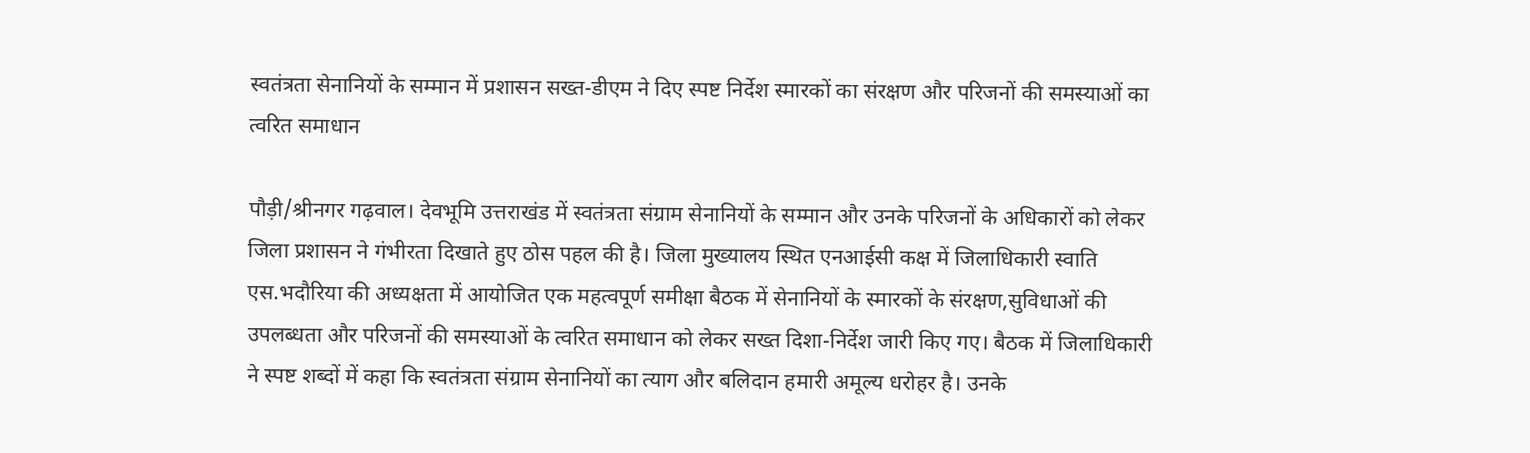स्वतंत्रता सेनानियों के सम्मान में प्रशासन सख्त-डीएम ने दिए स्पष्ट निर्देश स्मारकों का संरक्षण और परिजनों की समस्याओं का त्वरित समाधान

पौड़ी/श्रीनगर गढ़वाल। देवभूमि उत्तराखंड में स्वतंत्रता संग्राम सेनानियों के सम्मान और उनके परिजनों के अधिकारों को लेकर जिला प्रशासन ने गंभीरता दिखाते हुए ठोस पहल की है। जिला मुख्यालय स्थित एनआईसी कक्ष में जिलाधिकारी स्वाति एस.भदौरिया की अध्यक्षता में आयोजित एक महत्वपूर्ण समीक्षा बैठक में सेनानियों के स्मारकों के संरक्षण,सुविधाओं की उपलब्धता और परिजनों की समस्याओं के त्वरित समाधान को लेकर सख्त दिशा-निर्देश जारी किए गए। बैठक में जिलाधिकारी ने स्पष्ट शब्दों में कहा कि स्वतंत्रता संग्राम सेनानियों का त्याग और बलिदान हमारी अमूल्य धरोहर है। उनके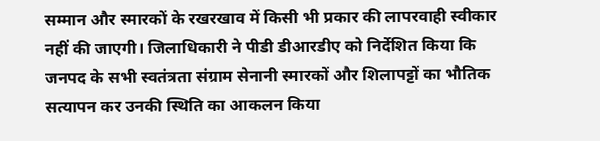सम्मान और स्मारकों के रखरखाव में किसी भी प्रकार की लापरवाही स्वीकार नहीं की जाएगी। जिलाधिकारी ने पीडी डीआरडीए को निर्देशित किया कि जनपद के सभी स्वतंत्रता संग्राम सेनानी स्मारकों और शिलापट्टों का भौतिक सत्यापन कर उनकी स्थिति का आकलन किया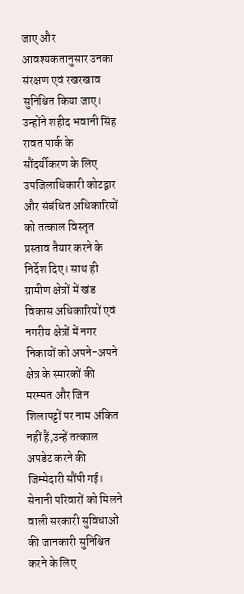जाए और आवश्यकतानुसार उनका संरक्षण एवं रखरखाव सुनिश्चित किया जाए। उन्होंने शहीद भवानी सिंह रावत पार्क के सौंदर्यीकरण के लिए उपजिलाधिकारी कोटद्वार और संबंधित अधिकारियों को तत्काल विस्तृत प्रस्ताव तैयार करने के निर्देश दिए। साथ ही ग्रामीण क्षेत्रों में खंड विकास अधिकारियों एवं नगरीय क्षेत्रों में नगर निकायों को अपने-अपने क्षेत्र के स्मारकों की मरम्मत और जिन शिलापट्टों पर नाम अंकित नहीं हैं,उन्हें तत्काल अपडेट करने की जिम्मेदारी सौंपी गई। सेनानी परिवारों को मिलने वाली सरकारी सुविधाओं की जानकारी सुनिश्चित करने के लिए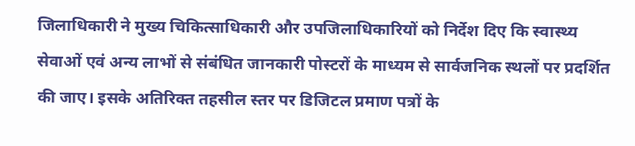जिलाधिकारी ने मुख्य चिकित्साधिकारी और उपजिलाधिकारियों को निर्देश दिए कि स्वास्थ्य सेवाओं एवं अन्य लाभों से संबंधित जानकारी पोस्टरों के माध्यम से सार्वजनिक स्थलों पर प्रदर्शित की जाए। इसके अतिरिक्त तहसील स्तर पर डिजिटल प्रमाण पत्रों के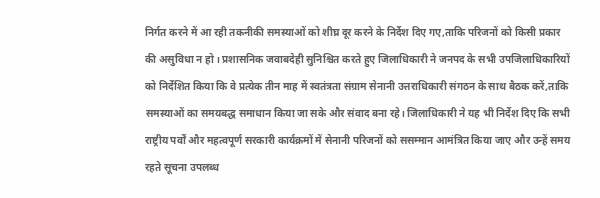निर्गत करने में आ रही तकनीकी समस्याओं को शीघ्र दूर करने के निर्देश दिए गए,ताकि परिजनों को किसी प्रकार की असुविधा न हो। प्रशासनिक जवाबदेही सुनिश्चित करते हुए जिलाधिकारी ने जनपद के सभी उपजिलाधिकारियों को निर्देशित किया कि वे प्रत्येक तीन माह में स्वतंत्रता संग्राम सेनानी उत्तराधिकारी संगठन के साथ बैठक करें,ताकि समस्याओं का समयबद्ध समाधान किया जा सके और संवाद बना रहे। जिलाधिकारी ने यह भी निर्देश दिए कि सभी राष्ट्रीय पर्वों और महत्वपूर्ण सरकारी कार्यक्रमों में सेनानी परिजनों को ससम्मान आमंत्रित किया जाए और उन्हें समय रहते सूचना उपलब्ध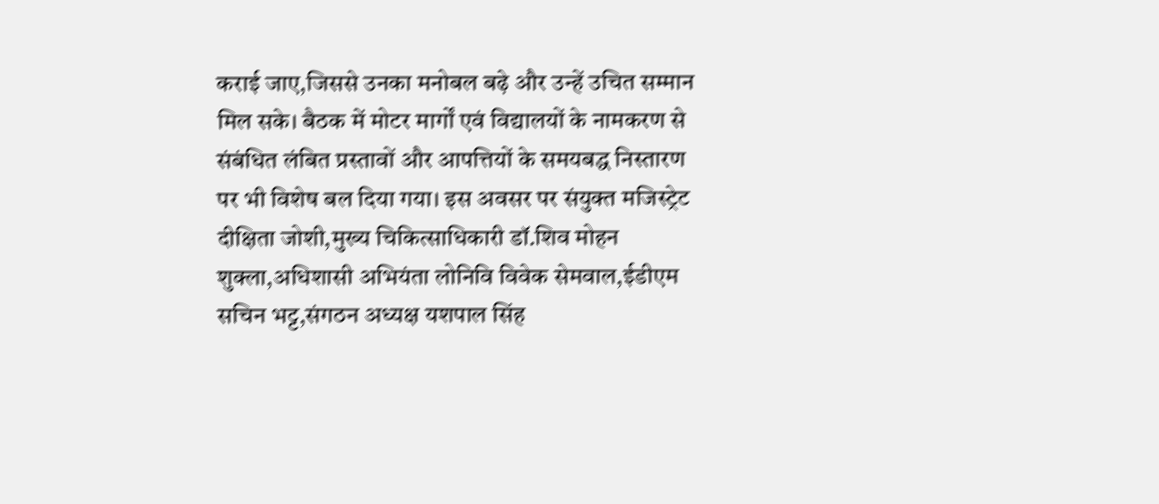कराई जाए,जिससे उनका मनोबल बढ़े और उन्हें उचित सम्मान मिल सके। बैठक में मोटर मार्गों एवं विद्यालयों के नामकरण से संबंधित लंबित प्रस्तावों और आपत्तियों के समयबद्ध निस्तारण पर भी विशेष बल दिया गया। इस अवसर पर संयुक्त मजिस्ट्रेट दीक्षिता जोशी,मुख्य चिकित्साधिकारी डॉ.शिव मोहन शुक्ला,अधिशासी अभियंता लोनिवि विवेक सेमवाल,ईडीएम सचिन भट्ट,संगठन अध्यक्ष यशपाल सिंह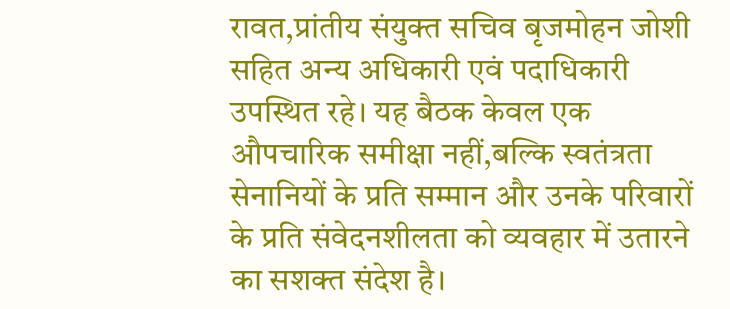रावत,प्रांतीय संयुक्त सचिव बृजमोहन जोशी सहित अन्य अधिकारी एवं पदाधिकारी उपस्थित रहे। यह बैठक केवल एक औपचारिक समीक्षा नहीं,बल्कि स्वतंत्रता सेनानियों के प्रति सम्मान और उनके परिवारों के प्रति संवेदनशीलता को व्यवहार में उतारने का सशक्त संदेश है।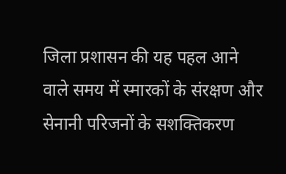जिला प्रशासन की यह पहल आने वाले समय में स्मारकों के संरक्षण और सेनानी परिजनों के सशक्तिकरण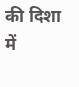की दिशा में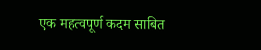एक महत्वपूर्ण कदम साबित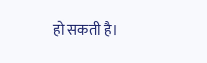हो सकती है।